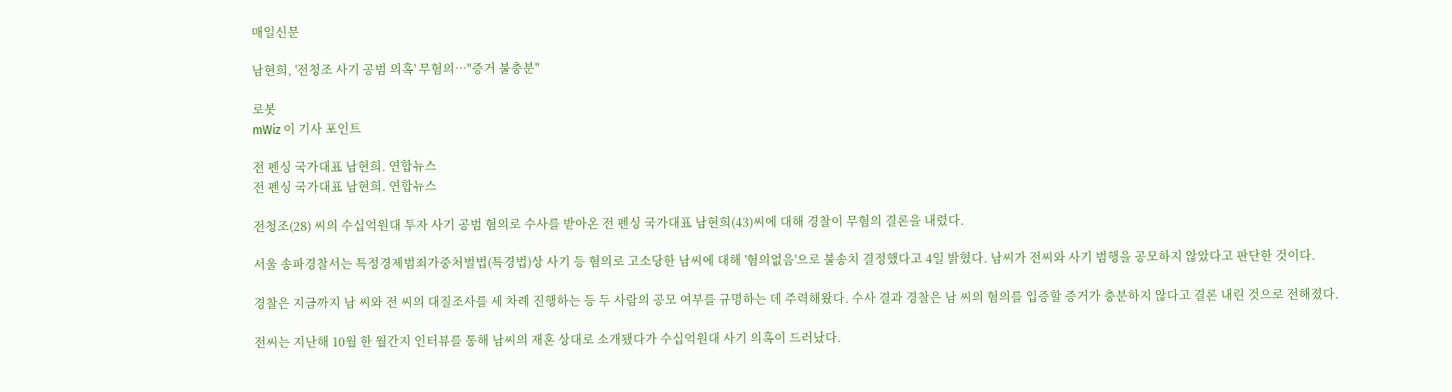매일신문

남현희, '전청조 사기 공범 의혹' 무혐의…"증거 불충분"

로봇
mWiz 이 기사 포인트

전 펜싱 국가대표 남현희. 연합뉴스
전 펜싱 국가대표 남현희. 연합뉴스

전청조(28) 씨의 수십억원대 투자 사기 공범 혐의로 수사를 받아온 전 펜싱 국가대표 남현희(43)씨에 대해 경찰이 무혐의 결론을 내렸다.

서울 송파경찰서는 특정경제범죄가중처벌법(특경법)상 사기 등 혐의로 고소당한 남씨에 대해 '혐의없음'으로 불송치 결정했다고 4일 밝혔다. 남씨가 전씨와 사기 범행을 공모하지 않았다고 판단한 것이다.

경찰은 지금까지 남 씨와 전 씨의 대질조사를 세 차례 진행하는 등 두 사람의 공모 여부를 규명하는 데 주력해왔다. 수사 결과 경찰은 남 씨의 혐의를 입증할 증거가 충분하지 않다고 결론 내린 것으로 전해졌다.

전씨는 지난해 10월 한 월간지 인터뷰를 통해 남씨의 재혼 상대로 소개됐다가 수십억원대 사기 의혹이 드러났다.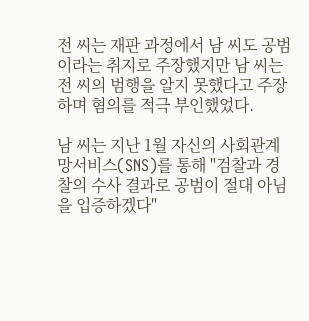전 씨는 재판 과정에서 남 씨도 공범이라는 취지로 주장했지만 남 씨는 전 씨의 범행을 알지 못했다고 주장하며 혐의를 적극 부인했었다.

남 씨는 지난 1월 자신의 사회관계망서비스(SNS)를 통해 "검찰과 경찰의 수사 결과로 공범이 절대 아님을 입증하겠다"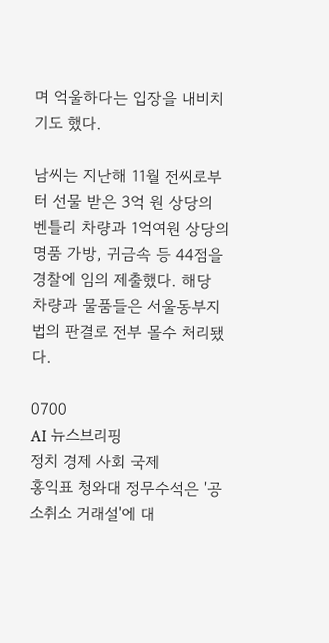며 억울하다는 입장을 내비치기도 했다.

남씨는 지난해 11월 전씨로부터 선물 받은 3억 원 상당의 벤틀리 차량과 1억여원 상당의 명품 가방, 귀금속 등 44점을 경찰에 임의 제출했다. 해당 차량과 물품들은 서울동부지법의 판결로 전부 몰수 처리됐다.

0700
AI 뉴스브리핑
정치 경제 사회 국제
홍익표 청와대 정무수석은 '공소취소 거래설'에 대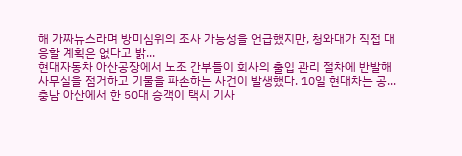해 가짜뉴스라며 방미심위의 조사 가능성을 언급했지만, 청와대가 직접 대응할 계획은 없다고 밝...
현대자동차 아산공장에서 노조 간부들이 회사의 출입 관리 절차에 반발해 사무실을 점거하고 기물을 파손하는 사건이 발생했다. 10일 현대차는 공...
충남 아산에서 한 50대 승객이 택시 기사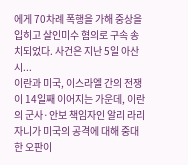에게 70차례 폭행을 가해 중상을 입히고 살인미수 혐의로 구속 송치되었다. 사건은 지난 5일 아산시...
이란과 미국, 이스라엘 간의 전쟁이 14일째 이어지는 가운데, 이란의 군사·안보 책임자인 알리 라리자니가 미국의 공격에 대해 중대한 오판이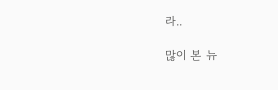라..

많이 본 뉴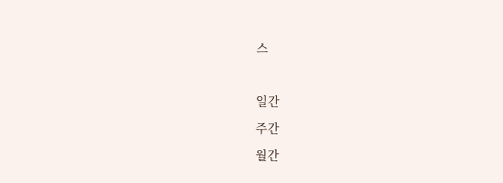스

일간
주간
월간